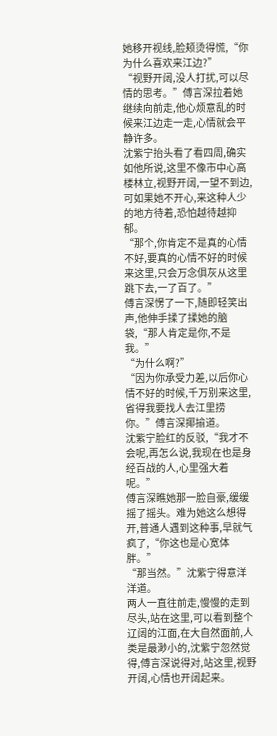她移开视线,脸颊烫得慌,“你为什么喜欢来江边?”
“视野开阔,没人打扰,可以尽情的思考。”傅言深拉着她继续向前走,他心烦意乱的时候来江边走一走,心情就会平静许多。
沈紫宁抬头看了看四周,确实如他所说,这里不像市中心高楼林立,视野开阔,一望不到边,可如果她不开心,来这种人少的地方待着,恐怕越待越抑郁。
“那个,你肯定不是真的心情不好,要真的心情不好的时候来这里,只会万念俱灰从这里跳下去,一了百了。”
傅言深愣了一下,随即轻笑出声,他伸手揉了揉她的脑袋,“那人肯定是你,不是我。”
“为什么啊?”
“因为你承受力差,以后你心情不好的时候,千万别来这里,省得我要找人去江里捞你。”傅言深揶揄道。
沈紫宁脸红的反驳,“我才不会呢,再怎么说,我现在也是身经百战的人,心里强大着呢。”
傅言深瞧她那一脸自豪,缓缓摇了摇头。难为她这么想得开,普通人遇到这种事,早就气疯了,“你这也是心宽体胖。”
“那当然。”沈紫宁得意洋洋道。
两人一直往前走,慢慢的走到尽头,站在这里,可以看到整个辽阔的江面,在大自然面前,人类是最渺小的,沈紫宁忽然觉得,傅言深说得对,站这里,视野开阔,心情也开阔起来。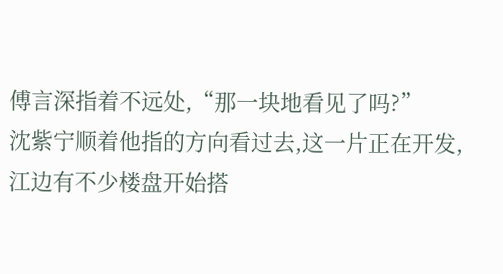傅言深指着不远处,“那一块地看见了吗?”
沈紫宁顺着他指的方向看过去,这一片正在开发,江边有不少楼盘开始搭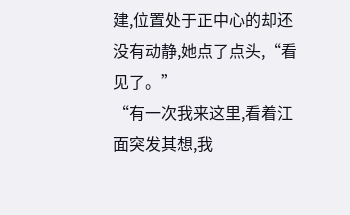建,位置处于正中心的却还没有动静,她点了点头,“看见了。”
“有一次我来这里,看着江面突发其想,我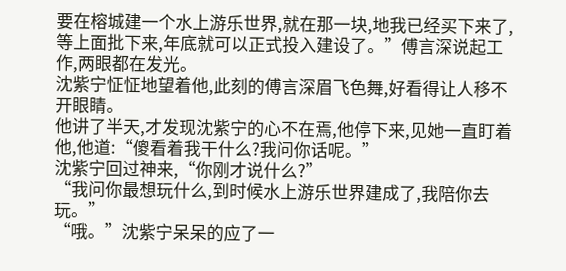要在榕城建一个水上游乐世界,就在那一块,地我已经买下来了,等上面批下来,年底就可以正式投入建设了。”傅言深说起工作,两眼都在发光。
沈紫宁怔怔地望着他,此刻的傅言深眉飞色舞,好看得让人移不开眼睛。
他讲了半天,才发现沈紫宁的心不在焉,他停下来,见她一直盯着他,他道:“傻看着我干什么?我问你话呢。”
沈紫宁回过神来,“你刚才说什么?”
“我问你最想玩什么,到时候水上游乐世界建成了,我陪你去玩。”
“哦。”沈紫宁呆呆的应了一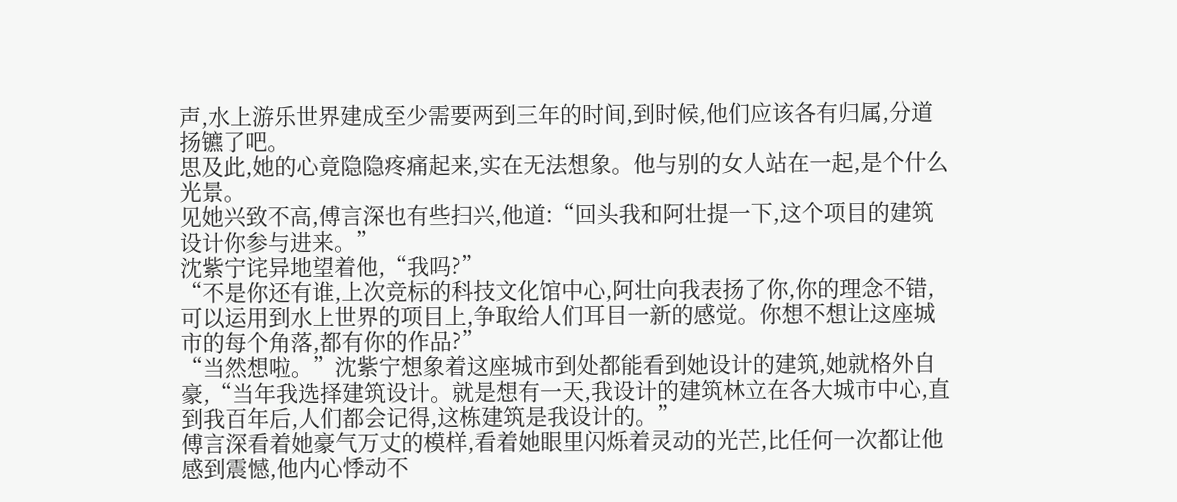声,水上游乐世界建成至少需要两到三年的时间,到时候,他们应该各有归属,分道扬镳了吧。
思及此,她的心竟隐隐疼痛起来,实在无法想象。他与别的女人站在一起,是个什么光景。
见她兴致不高,傅言深也有些扫兴,他道:“回头我和阿壮提一下,这个项目的建筑设计你参与进来。”
沈紫宁诧异地望着他,“我吗?”
“不是你还有谁,上次竞标的科技文化馆中心,阿壮向我表扬了你,你的理念不错,可以运用到水上世界的项目上,争取给人们耳目一新的感觉。你想不想让这座城市的每个角落,都有你的作品?”
“当然想啦。”沈紫宁想象着这座城市到处都能看到她设计的建筑,她就格外自豪,“当年我选择建筑设计。就是想有一天,我设计的建筑林立在各大城市中心,直到我百年后,人们都会记得,这栋建筑是我设计的。”
傅言深看着她豪气万丈的模样,看着她眼里闪烁着灵动的光芒,比任何一次都让他感到震憾,他内心悸动不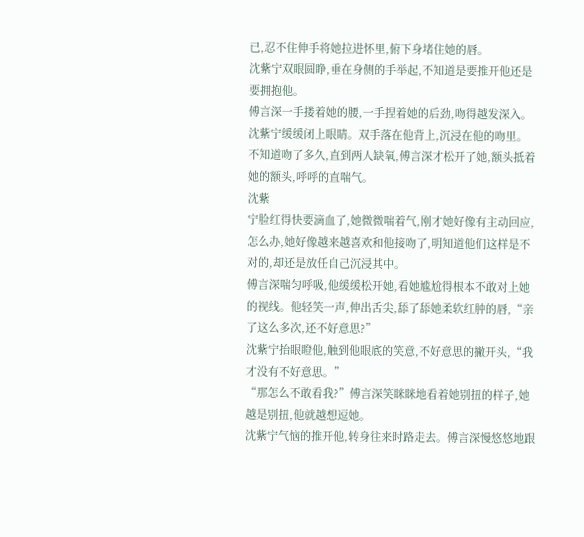已,忍不住伸手将她拉进怀里,俯下身堵住她的唇。
沈紫宁双眼圆睁,垂在身侧的手举起,不知道是要推开他还是要拥抱他。
傅言深一手搂着她的腰,一手捏着她的后劲,吻得越发深入。沈紫宁缓缓闭上眼睛。双手落在他背上,沉浸在他的吻里。
不知道吻了多久,直到两人缺氧,傅言深才松开了她,额头抵着她的额头,呼呼的直喘气。
沈紫
宁脸红得快要滴血了,她微微喘着气,刚才她好像有主动回应,怎么办,她好像越来越喜欢和他接吻了,明知道他们这样是不对的,却还是放任自己沉浸其中。
傅言深喘匀呼吸,他缓缓松开她,看她尴尬得根本不敢对上她的视线。他轻笑一声,伸出舌尖,舔了舔她柔软红肿的唇,“亲了这么多次,还不好意思?”
沈紫宁抬眼瞪他,触到他眼底的笑意,不好意思的撇开头,“我才没有不好意思。”
“那怎么不敢看我?”傅言深笑眯眯地看着她别扭的样子,她越是别扭,他就越想逗她。
沈紫宁气恼的推开他,转身往来时路走去。傅言深慢悠悠地跟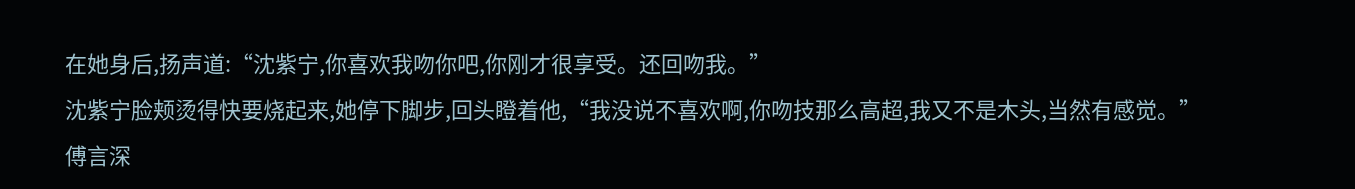在她身后,扬声道:“沈紫宁,你喜欢我吻你吧,你刚才很享受。还回吻我。”
沈紫宁脸颊烫得快要烧起来,她停下脚步,回头瞪着他,“我没说不喜欢啊,你吻技那么高超,我又不是木头,当然有感觉。”
傅言深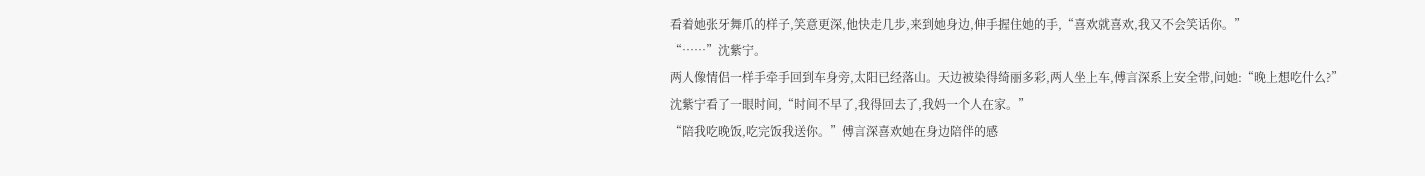看着她张牙舞爪的样子,笑意更深,他快走几步,来到她身边,伸手握住她的手,“喜欢就喜欢,我又不会笑话你。”
“……”沈紫宁。
两人像情侣一样手牵手回到车身旁,太阳已经落山。天边被染得绮丽多彩,两人坐上车,傅言深系上安全带,问她:“晚上想吃什么?”
沈紫宁看了一眼时间,“时间不早了,我得回去了,我妈一个人在家。”
“陪我吃晚饭,吃完饭我送你。”傅言深喜欢她在身边陪伴的感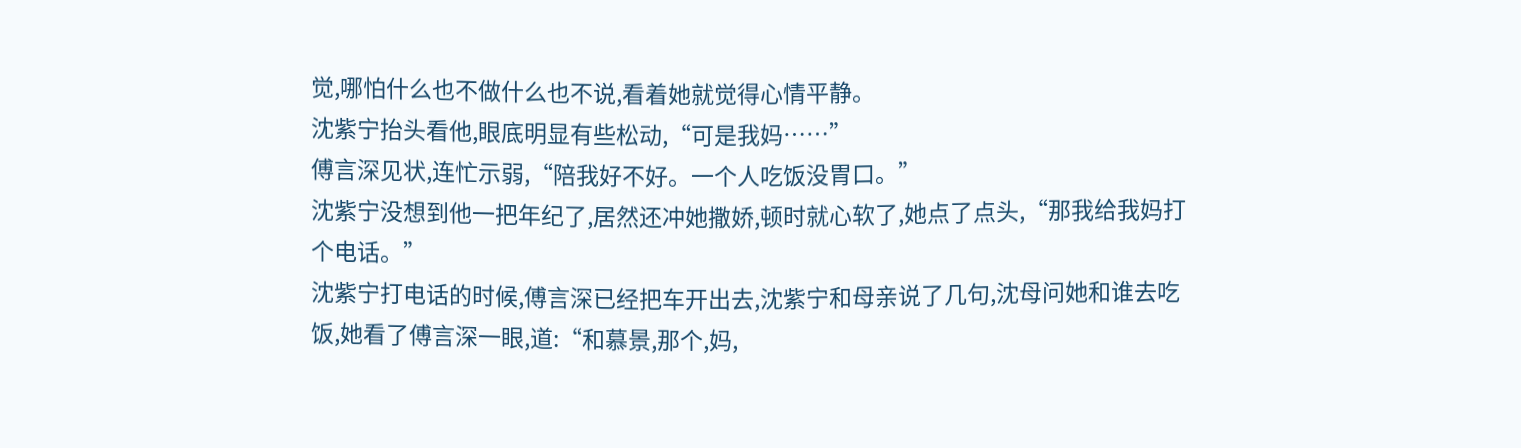觉,哪怕什么也不做什么也不说,看着她就觉得心情平静。
沈紫宁抬头看他,眼底明显有些松动,“可是我妈……”
傅言深见状,连忙示弱,“陪我好不好。一个人吃饭没胃口。”
沈紫宁没想到他一把年纪了,居然还冲她撒娇,顿时就心软了,她点了点头,“那我给我妈打个电话。”
沈紫宁打电话的时候,傅言深已经把车开出去,沈紫宁和母亲说了几句,沈母问她和谁去吃饭,她看了傅言深一眼,道:“和慕景,那个,妈,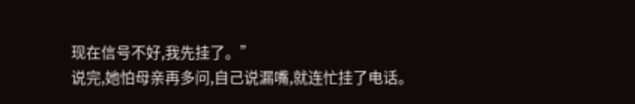现在信号不好,我先挂了。”
说完,她怕母亲再多问,自己说漏嘴,就连忙挂了电话。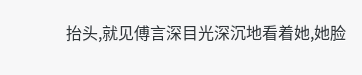抬头,就见傅言深目光深沉地看着她,她脸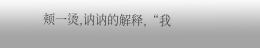颊一烫,讷讷的解释,“我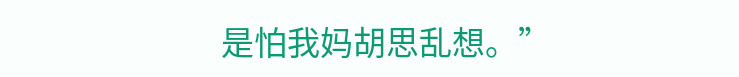是怕我妈胡思乱想。”